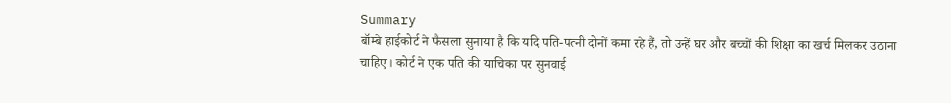Summary
बॉम्बे हाईकोर्ट ने फैसला सुनाया है कि यदि पति-पत्नी दोनों कमा रहे हैं, तो उन्हें घर और बच्चों की शिक्षा का खर्च मिलकर उठाना चाहिए। कोर्ट ने एक पति की याचिका पर सुनवाई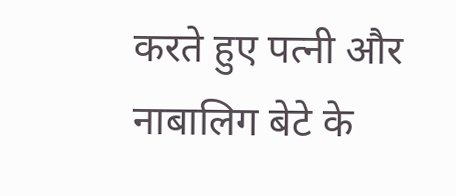करते हुए पत्नी और नाबालिग बेटे के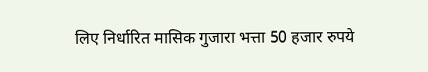लिए निर्धारित मासिक गुजारा भत्ता 50 हजार रुपये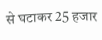से घटाकर 25 हजार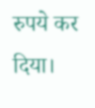रुपये कर दिया।